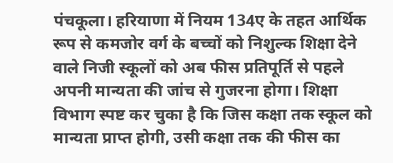पंचकूला। हरियाणा में नियम 134ए के तहत आर्थिक रूप से कमजोर वर्ग के बच्चों को निशुल्क शिक्षा देने वाले निजी स्कूलों को अब फीस प्रतिपूर्ति से पहले अपनी मान्यता की जांच से गुजरना होगा। शिक्षा विभाग स्पष्ट कर चुका है कि जिस कक्षा तक स्कूल को मान्यता प्राप्त होगी, उसी कक्षा तक की फीस का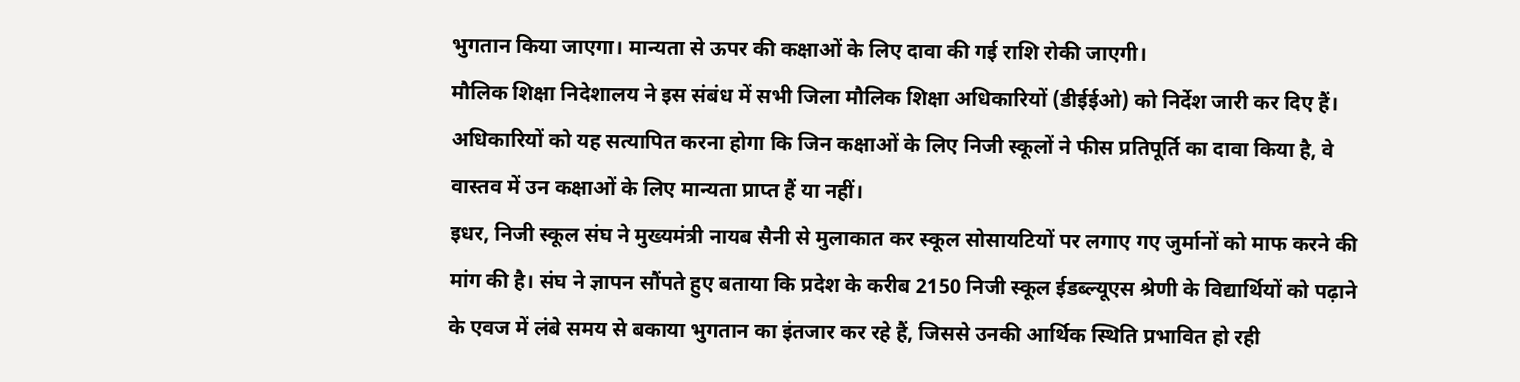भुगतान किया जाएगा। मान्यता से ऊपर की कक्षाओं के लिए दावा की गई राशि रोकी जाएगी।
मौलिक शिक्षा निदेशालय ने इस संबंध में सभी जिला मौलिक शिक्षा अधिकारियों (डीईईओ) को निर्देश जारी कर दिए हैं। अधिकारियों को यह सत्यापित करना होगा कि जिन कक्षाओं के लिए निजी स्कूलों ने फीस प्रतिपूर्ति का दावा किया है, वे वास्तव में उन कक्षाओं के लिए मान्यता प्राप्त हैं या नहीं।
इधर, निजी स्कूल संघ ने मुख्यमंत्री नायब सैनी से मुलाकात कर स्कूल सोसायटियों पर लगाए गए जुर्मानों को माफ करने की मांग की है। संघ ने ज्ञापन सौंपते हुए बताया कि प्रदेश के करीब 2150 निजी स्कूल ईडब्ल्यूएस श्रेणी के विद्यार्थियों को पढ़ाने के एवज में लंबे समय से बकाया भुगतान का इंतजार कर रहे हैं, जिससे उनकी आर्थिक स्थिति प्रभावित हो रही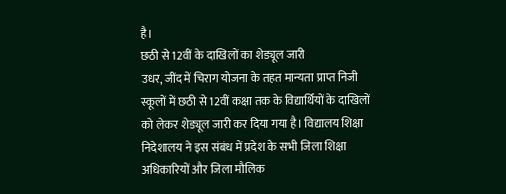है।
छठी से 12वीं के दाखिलों का शेड्यूल जारी
उधर, जींद में चिराग योजना के तहत मान्यता प्राप्त निजी स्कूलों में छठी से 12वीं कक्षा तक के विद्यार्थियों के दाखिलों को लेकर शेड्यूल जारी कर दिया गया है। विद्यालय शिक्षा निदेशालय ने इस संबंध में प्रदेश के सभी जिला शिक्षा अधिकारियों और जिला मौलिक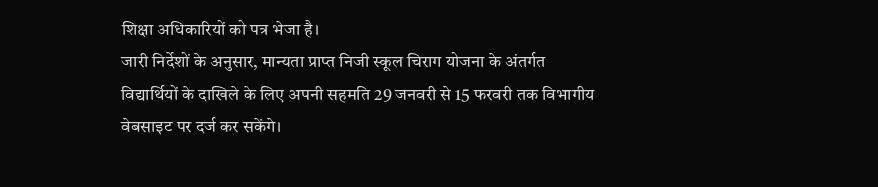शिक्षा अधिकारियों को पत्र भेजा है।
जारी निर्देशों के अनुसार, मान्यता प्राप्त निजी स्कूल चिराग योजना के अंतर्गत विद्यार्थियों के दाखिले के लिए अपनी सहमति 29 जनवरी से 15 फरवरी तक विभागीय वेबसाइट पर दर्ज कर सकेंगे।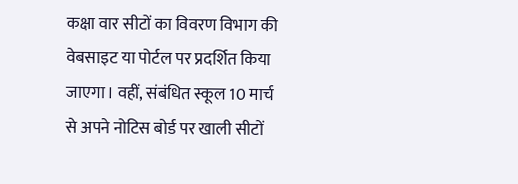कक्षा वार सीटों का विवरण विभाग की वेबसाइट या पोर्टल पर प्रदर्शित किया जाएगा। वहीं, संबंधित स्कूल 10 मार्च से अपने नोटिस बोर्ड पर खाली सीटों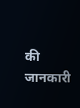की जानकारी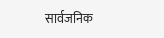सार्वजनिक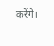करेंगे।